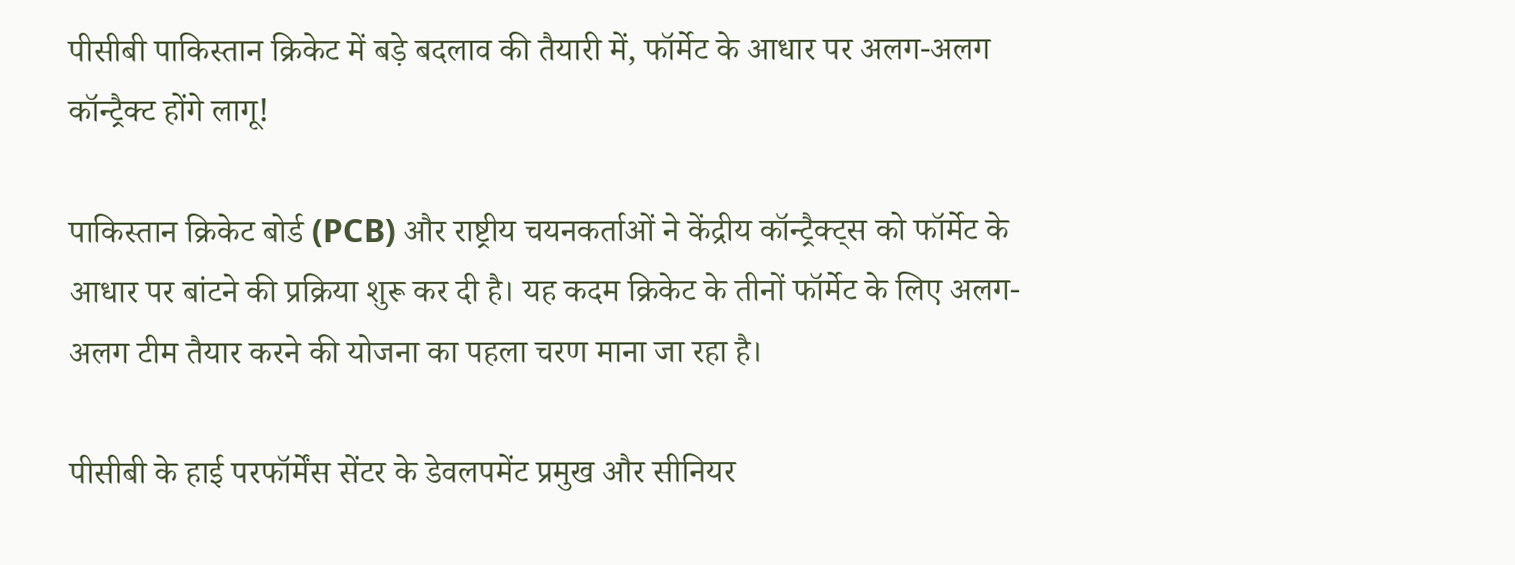पीसीबी पाकिस्तान क्रिकेट में बड़े बदलाव की तैयारी में, फॉर्मेट के आधार पर अलग-अलग कॉन्ट्रैक्ट होंगे लागू!

पाकिस्तान क्रिकेट बोर्ड (PCB) और राष्ट्रीय चयनकर्ताओं ने केंद्रीय कॉन्ट्रैक्ट्स को फॉर्मेट के आधार पर बांटने की प्रक्रिया शुरू कर दी है। यह कदम क्रिकेट के तीनों फॉर्मेट के लिए अलग-अलग टीम तैयार करने की योजना का पहला चरण माना जा रहा है।

पीसीबी के हाई परफॉर्मेंस सेंटर के डेवलपमेंट प्रमुख और सीनियर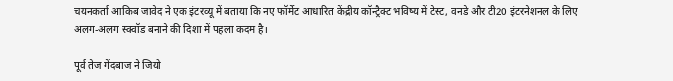चयनकर्ता आकिब जावेद ने एक इंटरव्यू में बताया कि नए फॉर्मेट आधारित केंद्रीय कॉन्ट्रैक्ट भविष्य में टेस्ट, वनडे और टी20 इंटरनेशनल के लिए अलग-अलग स्क्वॉड बनाने की दिशा में पहला कदम है।

पूर्व तेज गेंदबाज ने जियो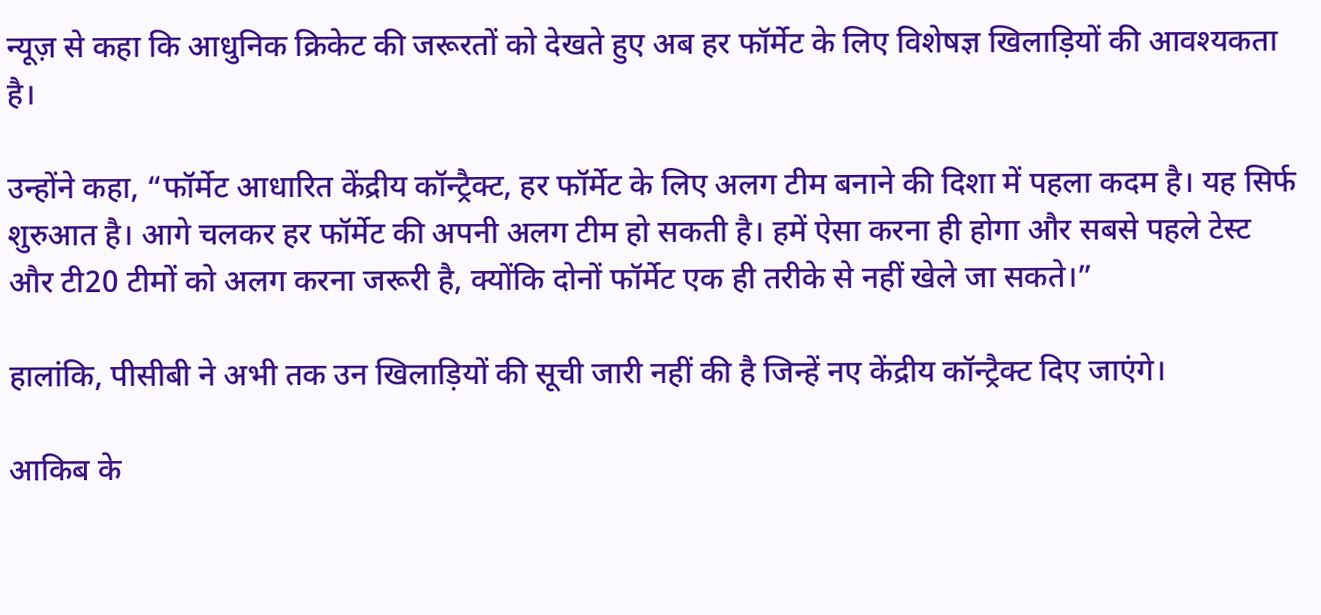न्यूज़ से कहा कि आधुनिक क्रिकेट की जरूरतों को देखते हुए अब हर फॉर्मेट के लिए विशेषज्ञ खिलाड़ियों की आवश्यकता है।

उन्होंने कहा, “फॉर्मेट आधारित केंद्रीय कॉन्ट्रैक्ट, हर फॉर्मेट के लिए अलग टीम बनाने की दिशा में पहला कदम है। यह सिर्फ शुरुआत है। आगे चलकर हर फॉर्मेट की अपनी अलग टीम हो सकती है। हमें ऐसा करना ही होगा और सबसे पहले टेस्ट और टी20 टीमों को अलग करना जरूरी है, क्योंकि दोनों फॉर्मेट एक ही तरीके से नहीं खेले जा सकते।”

हालांकि, पीसीबी ने अभी तक उन खिलाड़ियों की सूची जारी नहीं की है जिन्हें नए केंद्रीय कॉन्ट्रैक्ट दिए जाएंगे।

आकिब के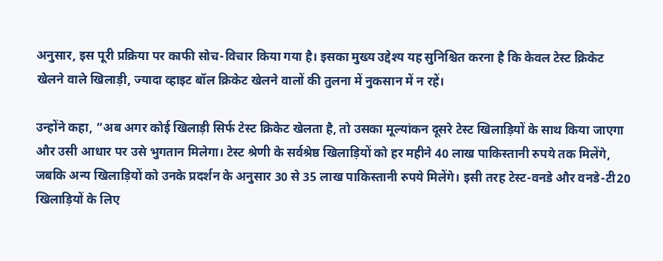अनुसार, इस पूरी प्रक्रिया पर काफी सोच-विचार किया गया है। इसका मुख्य उद्देश्य यह सुनिश्चित करना है कि केवल टेस्ट क्रिकेट खेलने वाले खिलाड़ी, ज्यादा व्हाइट बॉल क्रिकेट खेलने वालों की तुलना में नुकसान में न रहें।

उन्होंने कहा, “अब अगर कोई खिलाड़ी सिर्फ टेस्ट क्रिकेट खेलता है, तो उसका मूल्यांकन दूसरे टेस्ट खिलाड़ियों के साथ किया जाएगा और उसी आधार पर उसे भुगतान मिलेगा। टेस्ट श्रेणी के सर्वश्रेष्ठ खिलाड़ियों को हर महीने 40 लाख पाकिस्तानी रुपये तक मिलेंगे, जबकि अन्य खिलाड़ियों को उनके प्रदर्शन के अनुसार 30 से 35 लाख पाकिस्तानी रुपये मिलेंगे। इसी तरह टेस्ट-वनडे और वनडे-टी20 खिलाड़ियों के लिए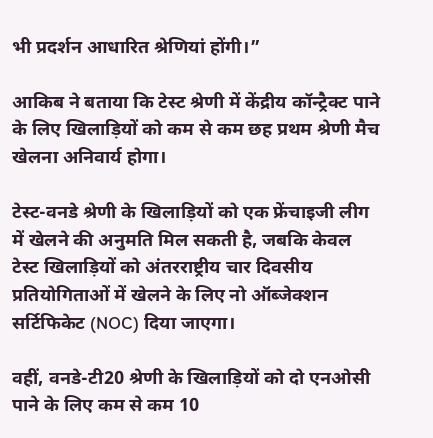भी प्रदर्शन आधारित श्रेणियां होंगी।”

आकिब ने बताया कि टेस्ट श्रेणी में केंद्रीय कॉन्ट्रैक्ट पाने के लिए खिलाड़ियों को कम से कम छह प्रथम श्रेणी मैच खेलना अनिवार्य होगा।

टेस्ट-वनडे श्रेणी के खिलाड़ियों को एक फ्रेंचाइजी लीग में खेलने की अनुमति मिल सकती है, जबकि केवल टेस्ट खिलाड़ियों को अंतरराष्ट्रीय चार दिवसीय प्रतियोगिताओं में खेलने के लिए नो ऑब्जेक्शन सर्टिफिकेट (NOC) दिया जाएगा।

वहीं, वनडे-टी20 श्रेणी के खिलाड़ियों को दो एनओसी पाने के लिए कम से कम 10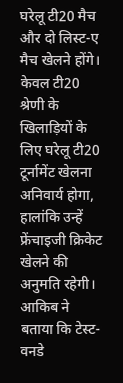घरेलू टी20 मैच और दो लिस्ट-ए मैच खेलने होंगे। केवल टी20 श्रेणी के खिलाड़ियों के लिए घरेलू टी20 टूर्नामेंट खेलना अनिवार्य होगा, हालांकि उन्हें फ्रेंचाइजी क्रिकेट खेलने की अनुमति रहेगी। आकिब ने बताया कि टेस्ट-वनडे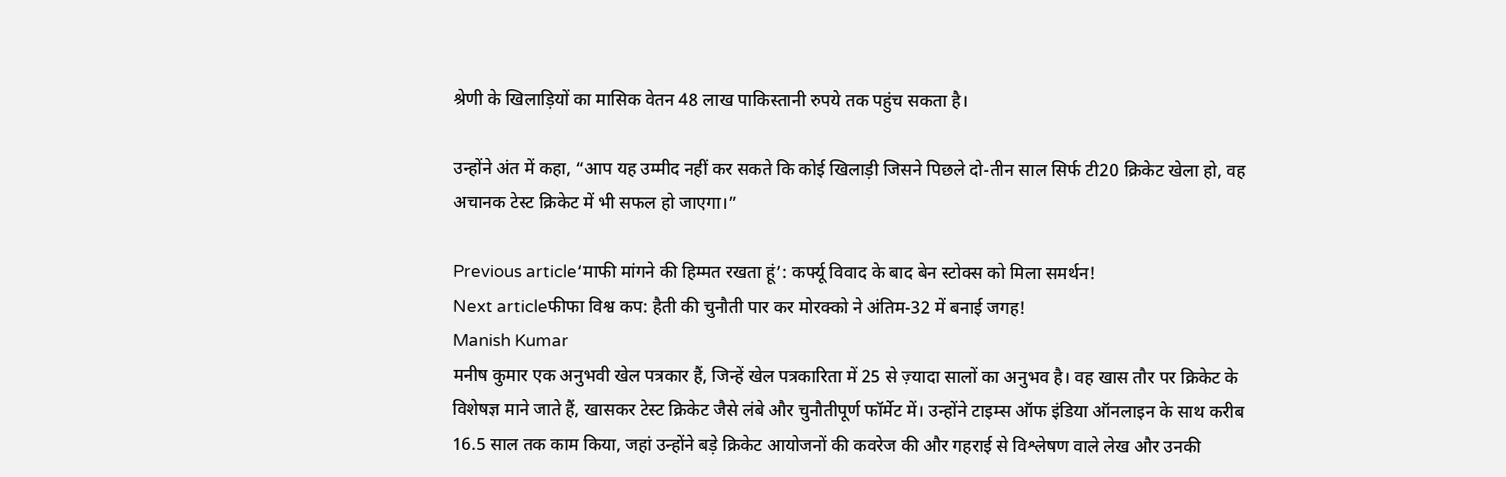श्रेणी के खिलाड़ियों का मासिक वेतन 48 लाख पाकिस्तानी रुपये तक पहुंच सकता है।

उन्होंने अंत में कहा, “आप यह उम्मीद नहीं कर सकते कि कोई खिलाड़ी जिसने पिछले दो-तीन साल सिर्फ टी20 क्रिकेट खेला हो, वह अचानक टेस्ट क्रिकेट में भी सफल हो जाएगा।”

Previous article‘माफी मांगने की हिम्मत रखता हूं’: कर्फ्यू विवाद के बाद बेन स्टोक्स को मिला समर्थन!
Next articleफीफा विश्व कप: हैती की चुनौती पार कर मोरक्को ने अंतिम-32 में बनाई जगह!
Manish Kumar
मनीष कुमार एक अनुभवी खेल पत्रकार हैं, जिन्हें खेल पत्रकारिता में 25 से ज़्यादा सालों का अनुभव है। वह खास तौर पर क्रिकेट के विशेषज्ञ माने जाते हैं, खासकर टेस्ट क्रिकेट जैसे लंबे और चुनौतीपूर्ण फॉर्मेट में। उन्होंने टाइम्स ऑफ इंडिया ऑनलाइन के साथ करीब 16.5 साल तक काम किया, जहां उन्होंने बड़े क्रिकेट आयोजनों की कवरेज की और गहराई से विश्लेषण वाले लेख और उनकी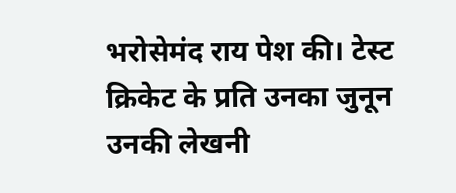भरोसेमंद राय पेश की। टेस्ट क्रिकेट के प्रति उनका जुनून उनकी लेखनी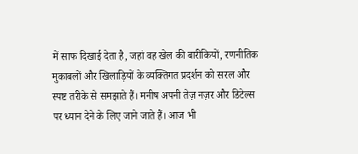में साफ दिखाई देता है, जहां वह खेल की बारीकियों, रणनीतिक मुकाबलों और खिलाड़ियों के व्यक्तिगत प्रदर्शन को सरल और स्पष्ट तरीके से समझाते हैं। मनीष अपनी तेज़ नज़र और डिटेल्स पर ध्यान देने के लिए जाने जाते हैं। आज भी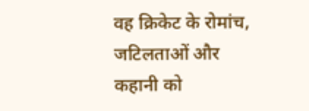वह क्रिकेट के रोमांच, जटिलताओं और कहानी को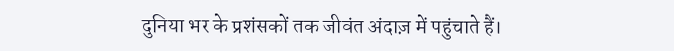दुनिया भर के प्रशंसकों तक जीवंत अंदाज़ में पहुंचाते हैं।